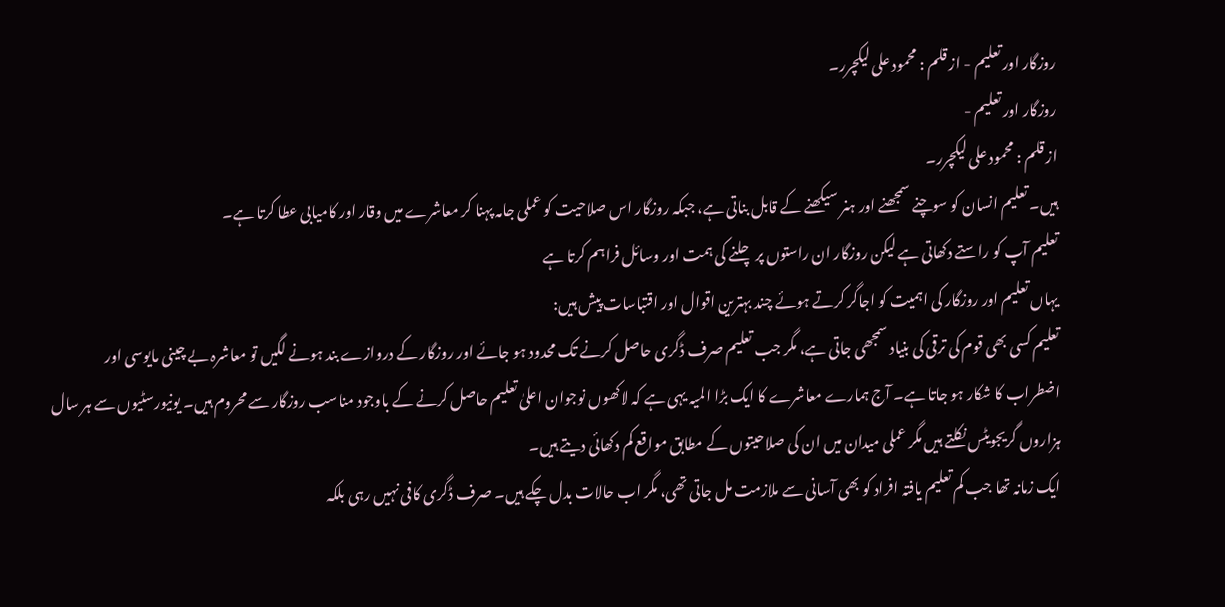روزگار اور تعلیم - از قلم : محمود علی لیکچرر۔
روزگار اور تعلیم -
از قلم : محمود علی لیکچرر۔
ہیں۔ تعلیم انسان کو سوچنے سمجھنے اور ہنر سیکھنے کے قابل بناتی ہے، جبکہ روزگار اس صلاحیت کو عملی جامہ پہنا کر معاشرے میں وقار اور کامیابی عطا کرتا ہے۔
تعلیم آپ کو راستے دکھاتی ہے لیکن روزگار ان راستوں پر چلنے کی ہمت اور وسائل فراہم کرتا ہے
یہاں تعلیم اور روزگار کی اہمیت کو اجاگر کرتے ہوئے چند بہترین اقوال اور اقتباسات پیش ہیں:
تعلیم کسی بھی قوم کی ترقی کی بنیاد سمجھی جاتی ہے، مگر جب تعلیم صرف ڈگری حاصل کرنے تک محدود ہو جائے اور روزگار کے دروازے بند ہونے لگیں تو معاشرہ بے چینی مایوسی اور اضطراب کا شکار ہو جاتا ہے۔ آج ہمارے معاشرے کا ایک بڑا المیہ یہی ہے کہ لاکھوں نوجوان اعلیٰ تعلیم حاصل کرنے کے باوجود مناسب روزگار سے محروم ہیں۔ یونیورسٹیوں سے ہر سال ہزاروں گریجویٹس نکلتے ہیں مگر عملی میدان میں ان کی صلاحیتوں کے مطابق مواقع کم دکھائی دیتے ہیں۔
ایک زمانہ تھا جب کم تعلیم یافتہ افراد کو بھی آسانی سے ملازمت مل جاتی تھی، مگر اب حالات بدل چکے ہیں۔ صرف ڈگری کافی نہیں رہی بلکہ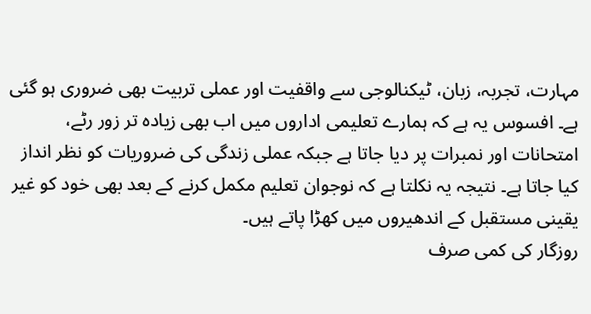مہارت، تجربہ، زبان، ٹیکنالوجی سے واقفیت اور عملی تربیت بھی ضروری ہو گئی ہے۔ افسوس یہ ہے کہ ہمارے تعلیمی اداروں میں اب بھی زیادہ تر زور رٹے، امتحانات اور نمبرات پر دیا جاتا ہے جبکہ عملی زندگی کی ضروریات کو نظر انداز کیا جاتا ہے۔ نتیجہ یہ نکلتا ہے کہ نوجوان تعلیم مکمل کرنے کے بعد بھی خود کو غیر یقینی مستقبل کے اندھیروں میں کھڑا پاتے ہیں۔
روزگار کی کمی صرف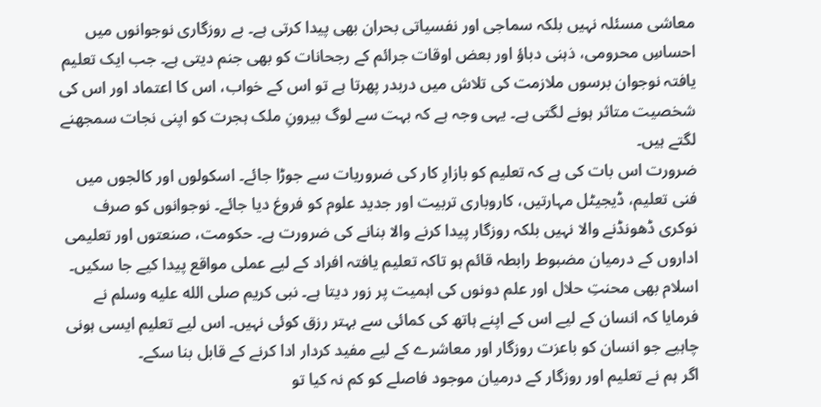معاشی مسئلہ نہیں بلکہ سماجی اور نفسیاتی بحران بھی پیدا کرتی ہے۔ بے روزگاری نوجوانوں میں احساسِ محرومی، ذہنی دباؤ اور بعض اوقات جرائم کے رجحانات کو بھی جنم دیتی ہے۔ جب ایک تعلیم یافتہ نوجوان برسوں ملازمت کی تلاش میں دربدر پھرتا ہے تو اس کے خواب، اس کا اعتماد اور اس کی شخصیت متاثر ہونے لگتی ہے۔ یہی وجہ ہے کہ بہت سے لوگ بیرونِ ملک ہجرت کو اپنی نجات سمجھنے لگتے ہیں۔
ضرورت اس بات کی ہے کہ تعلیم کو بازارِ کار کی ضروریات سے جوڑا جائے۔ اسکولوں اور کالجوں میں فنی تعلیم، ڈیجیٹل مہارتیں، کاروباری تربیت اور جدید علوم کو فروغ دیا جائے۔ نوجوانوں کو صرف نوکری ڈھونڈنے والا نہیں بلکہ روزگار پیدا کرنے والا بنانے کی ضرورت ہے۔ حکومت، صنعتوں اور تعلیمی اداروں کے درمیان مضبوط رابطہ قائم ہو تاکہ تعلیم یافتہ افراد کے لیے عملی مواقع پیدا کیے جا سکیں۔
اسلام بھی محنتِ حلال اور علم دونوں کی اہمیت پر زور دیتا ہے۔ نبی کریم صلى الله عليه وسلم نے فرمایا کہ انسان کے لیے اس کے اپنے ہاتھ کی کمائی سے بہتر رزق کوئی نہیں۔ اس لیے تعلیم ایسی ہونی چاہیے جو انسان کو باعزت روزگار اور معاشرے کے لیے مفید کردار ادا کرنے کے قابل بنا سکے۔
اگر ہم نے تعلیم اور روزگار کے درمیان موجود فاصلے کو کم نہ کیا تو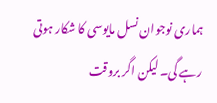ہماری نوجوان نسل مایوسی کا شکار ہوتی رہے گی۔ لیکن اگر بروقت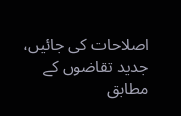اصلاحات کی جائیں، جدید تقاضوں کے مطابق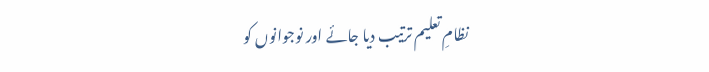نظامِ تعلیم ترتیب دیا جائے اور نوجوانوں کو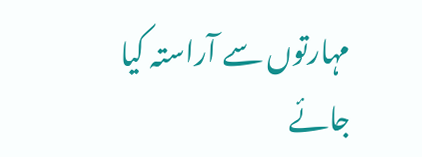مہارتوں سے آراستہ کیا جائے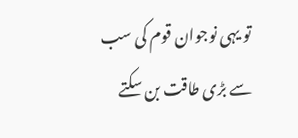تو یہی نوجوان قوم کی سب سے بڑی طاقت بن سکتے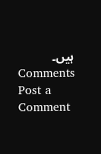ہیں۔
Comments
Post a Comment